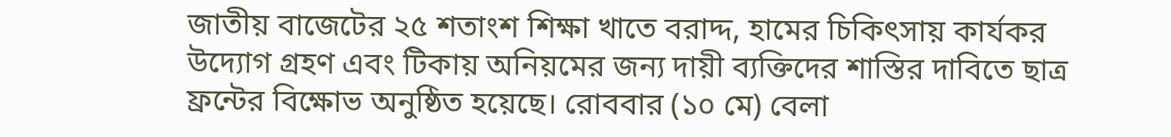জাতীয় বাজেটের ২৫ শতাংশ শিক্ষা খাতে বরাদ্দ, হামের চিকিৎসায় কার্যকর উদ্যোগ গ্রহণ এবং টিকায় অনিয়মের জন্য দায়ী ব্যক্তিদের শাস্তির দাবিতে ছাত্র ফ্রন্টের বিক্ষোভ অনুষ্ঠিত হয়েছে। রোববার (১০ মে) বেলা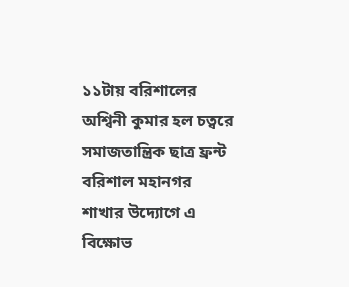১১টায় বরিশালের অশ্বিনী কুমার হল চত্বরে সমাজতান্ত্রিক ছাত্র ফ্রন্ট বরিশাল মহানগর শাখার উদ্যোগে এ বিক্ষোভ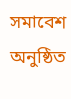সমাবেশ অনুষ্ঠিত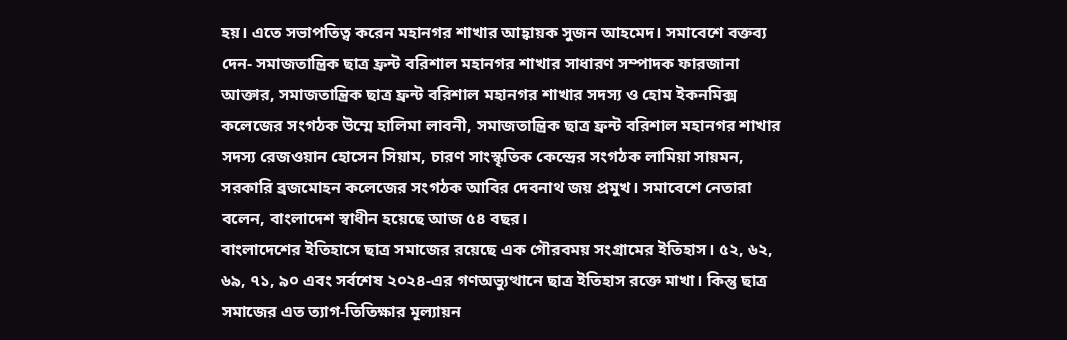হয়। এতে সভাপতিত্ব করেন মহানগর শাখার আহ্বায়ক সুজন আহমেদ। সমাবেশে বক্তব্য দেন- সমাজতান্ত্রিক ছাত্র ফ্রন্ট বরিশাল মহানগর শাখার সাধারণ সম্পাদক ফারজানা আক্তার, সমাজতান্ত্রিক ছাত্র ফ্রন্ট বরিশাল মহানগর শাখার সদস্য ও হোম ইকনমিক্স কলেজের সংগঠক উম্মে হালিমা লাবনী, সমাজতান্ত্রিক ছাত্র ফ্রন্ট বরিশাল মহানগর শাখার সদস্য রেজওয়ান হোসেন সিয়াম, চারণ সাংস্কৃতিক কেন্দ্রের সংগঠক লামিয়া সায়মন, সরকারি ব্রজমোহন কলেজের সংগঠক আবির দেবনাথ জয় প্রমুখ। সমাবেশে নেতারা বলেন, বাংলাদেশ স্বাধীন হয়েছে আজ ৫৪ বছর।
বাংলাদেশের ইতিহাসে ছাত্র সমাজের রয়েছে এক গৌরবময় সংগ্রামের ইতিহাস। ৫২, ৬২, ৬৯, ৭১, ৯০ এবং সর্বশেষ ২০২৪-এর গণঅভ্যুত্থানে ছাত্র ইতিহাস রক্তে মাখা। কিন্তু ছাত্র সমাজের এত ত্যাগ-তিতিক্ষার মূল্যায়ন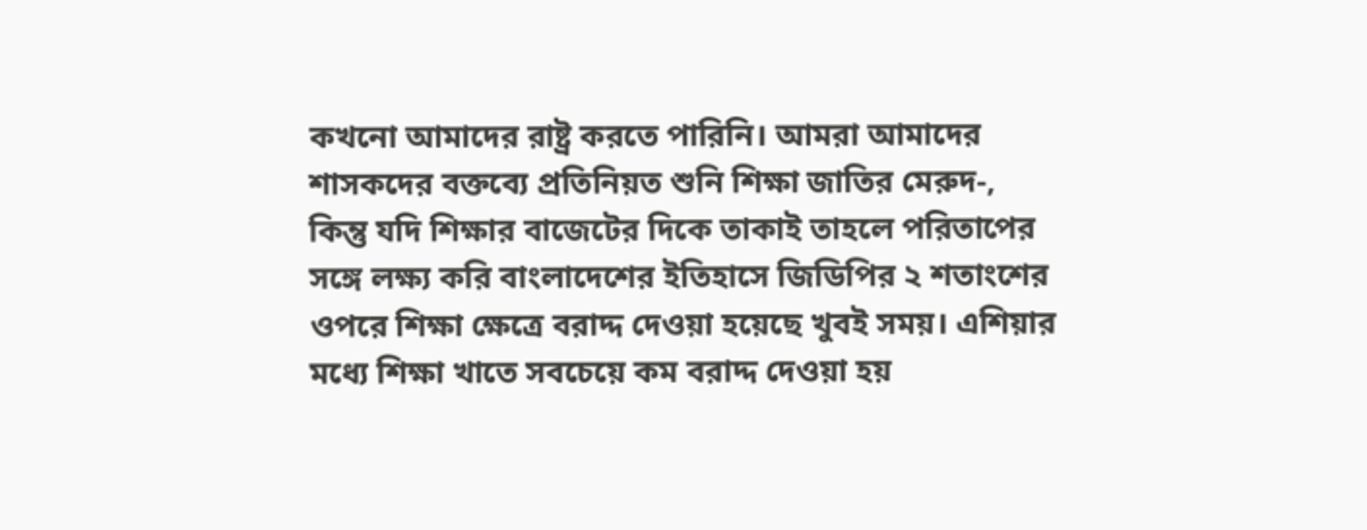কখনো আমাদের রাষ্ট্র করতে পারিনি। আমরা আমাদের শাসকদের বক্তব্যে প্রতিনিয়ত শুনি শিক্ষা জাতির মেরুদ-, কিন্তু যদি শিক্ষার বাজেটের দিকে তাকাই তাহলে পরিতাপের সঙ্গে লক্ষ্য করি বাংলাদেশের ইতিহাসে জিডিপির ২ শতাংশের ওপরে শিক্ষা ক্ষেত্রে বরাদ্দ দেওয়া হয়েছে খুবই সময়। এশিয়ার মধ্যে শিক্ষা খাতে সবচেয়ে কম বরাদ্দ দেওয়া হয়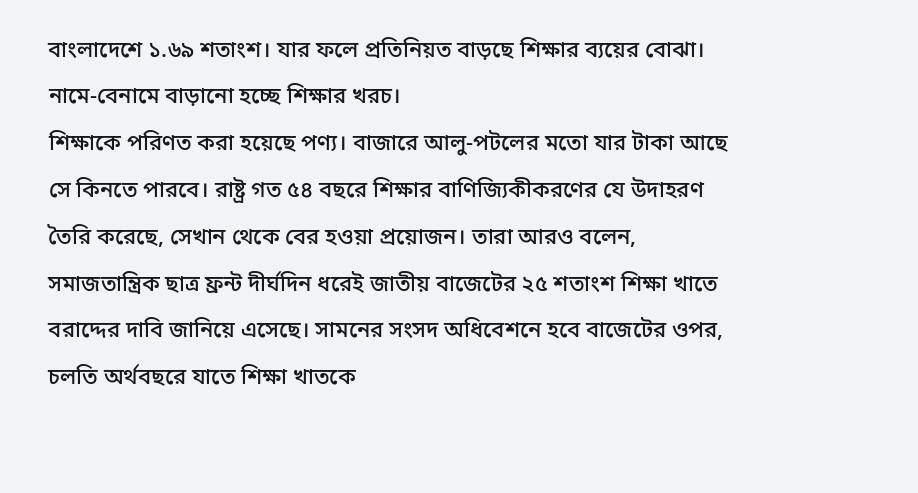বাংলাদেশে ১.৬৯ শতাংশ। যার ফলে প্রতিনিয়ত বাড়ছে শিক্ষার ব্যয়ের বোঝা। নামে-বেনামে বাড়ানো হচ্ছে শিক্ষার খরচ।
শিক্ষাকে পরিণত করা হয়েছে পণ্য। বাজারে আলু-পটলের মতো যার টাকা আছে সে কিনতে পারবে। রাষ্ট্র গত ৫৪ বছরে শিক্ষার বাণিজ্যিকীকরণের যে উদাহরণ তৈরি করেছে, সেখান থেকে বের হওয়া প্রয়োজন। তারা আরও বলেন, সমাজতান্ত্রিক ছাত্র ফ্রন্ট দীর্ঘদিন ধরেই জাতীয় বাজেটের ২৫ শতাংশ শিক্ষা খাতে বরাদ্দের দাবি জানিয়ে এসেছে। সামনের সংসদ অধিবেশনে হবে বাজেটের ওপর, চলতি অর্থবছরে যাতে শিক্ষা খাতকে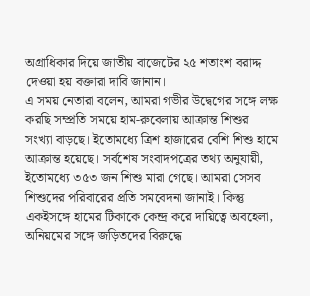অগ্রাধিকার দিয়ে জাতীয় বাজেটের ২৫ শতাংশ বরাদ্দ দেওয়া হয় বক্তারা দাবি জানান।
এ সময় নেতারা বলেন, আমরা গভীর উদ্বেগের সঙ্গে লক্ষ করছি সম্প্রতি সময়ে হাম-রুবেলায় আক্রান্ত শিশুর সংখ্যা বাড়ছে। ইতোমধ্যে ত্রিশ হাজারের বেশি শিশু হামে আক্রান্ত হয়েছে। সর্বশেষ সংবাদপত্রের তথ্য অনুযায়ী, ইতোমধ্যে ৩৫৩ জন শিশু মারা গেছে। আমরা সেসব শিশুদের পরিবারের প্রতি সমবেদনা জানাই। কিন্তু একইসঙ্গে হামের টিকাকে কেন্দ্র করে দায়িত্বে অবহেলা, অনিয়মের সঙ্গে জড়িতদের বিরুদ্ধে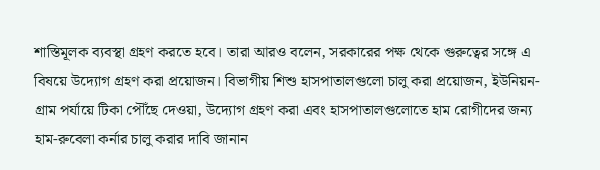শাস্তিমূলক ব্যবস্থা গ্রহণ করতে হবে। তারা আরও বলেন, সরকারের পক্ষ থেকে গুরুত্বের সঙ্গে এ বিষয়ে উদ্যোগ গ্রহণ করা প্রয়োজন। বিভাগীয় শিশু হাসপাতালগুলো চালু করা প্রয়োজন, ইউনিয়ন-গ্রাম পর্যায়ে টিকা পৌঁছে দেওয়া, উদ্যোগ গ্রহণ করা এবং হাসপাতালগুলোতে হাম রোগীদের জন্য হাম-রুবেলা কর্নার চালু করার দাবি জানান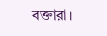বক্তারা।